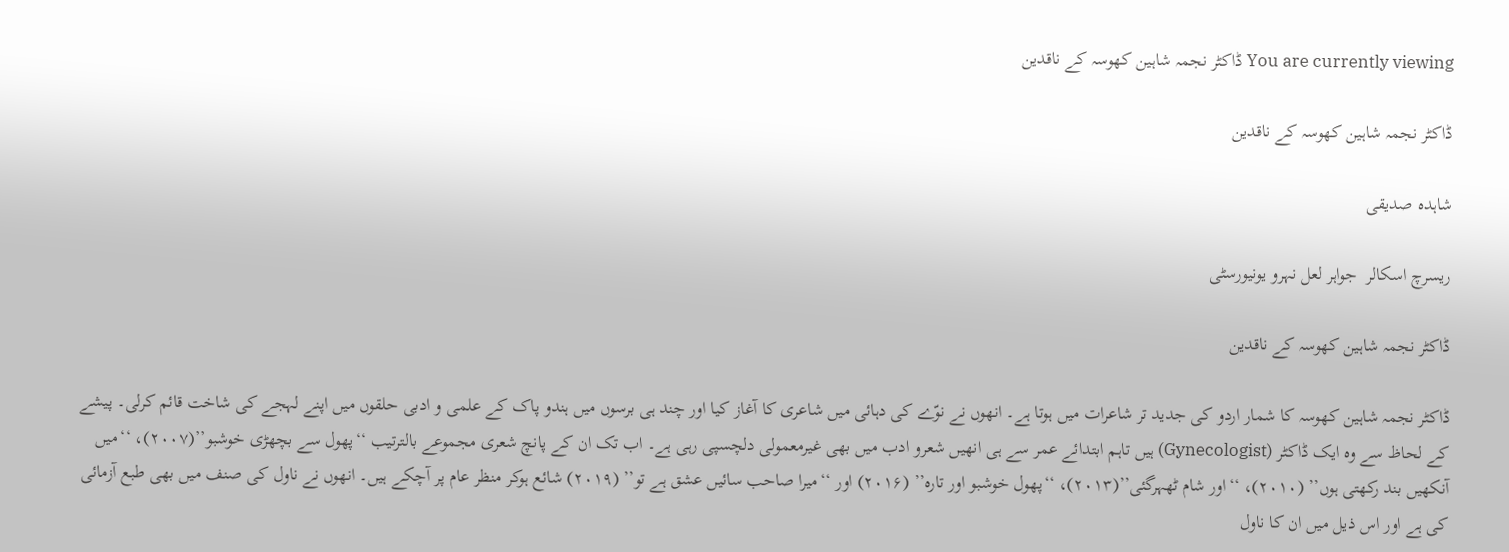You are currently viewing ڈاکٹر نجمہ شاہین کھوسہ کے ناقدین

ڈاکٹر نجمہ شاہین کھوسہ کے ناقدین

شاہدہ صدیقی

ریسرچ اسکالر  جواہر لعل نہرو یونیورسٹی

ڈاکٹر نجمہ شاہین کھوسہ کے ناقدین

ڈاکٹر نجمہ شاہین کھوسہ کا شمار اردو کی جدید تر شاعرات میں ہوتا ہے۔ انھوں نے نوّے کی دہائی میں شاعری کا آغاز کیا اور چند ہی برسوں میں ہندو پاک کے علمی و ادبی حلقوں میں اپنے لہجے کی شاخت قائم کرلی۔ پیشے کے لحاظ سے وہ ایک ڈاکٹر (Gynecologist) ہیں تاہم ابتدائے عمر سے ہی انھیں شعرو ادب میں بھی غیرمعمولی دلچسپی رہی ہے۔ اب تک ان کے پانچ شعری مجموعے بالترتیب ‘‘پھول سے بچھڑی خوشبو’’(۲۰۰۷)، ‘‘میں آنکھیں بند رکھتی ہوں’’ (۲۰۱۰)، ‘‘اور شام ٹھہرگئی’’(۲۰۱۳)، ‘‘پھول خوشبو اور تارہ’’ (۲۰۱۶) اور ‘‘میرا صاحب سائیں عشق ہے تو’’ (۲۰۱۹) شائع ہوکر منظر عام پر آچکے ہیں۔ انھوں نے ناول کی صنف میں بھی طبع آزمائی کی ہے اور اس ذیل میں ان کا ناول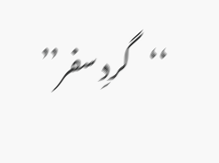‘‘گردِ سفر’’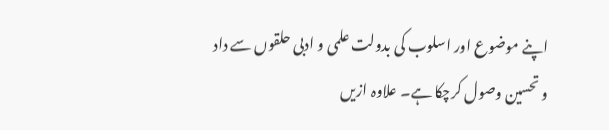اپنے موضوع اور اسلوب کی بدولت علمی و ادبی حلقوں سے داد و تحسین وصول کرچکا ہے۔ علاوہ ازیں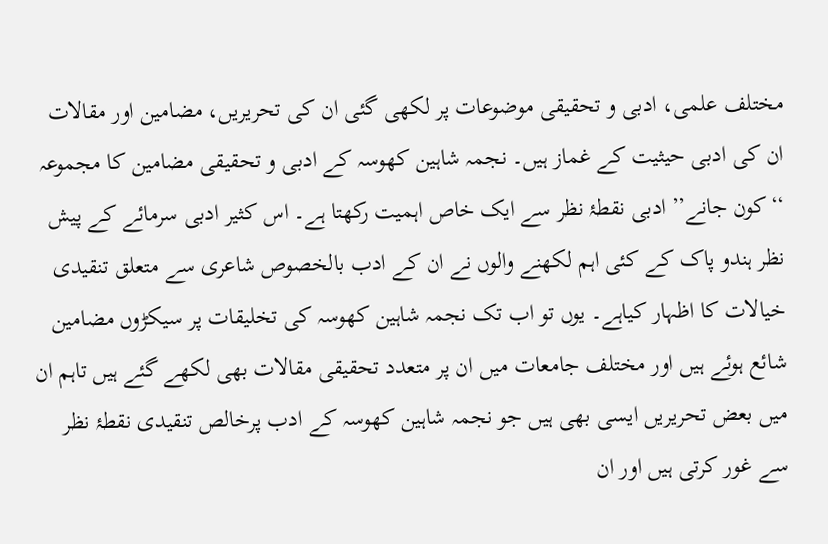مختلف علمی، ادبی و تحقیقی موضوعات پر لکھی گئی ان کی تحریریں، مضامین اور مقالات ان کی ادبی حیثیت کے غماز ہیں۔ نجمہ شاہین کھوسہ کے ادبی و تحقیقی مضامین کا مجموعہ ‘‘کون جانے’’ ادبی نقطۂ نظر سے ایک خاص اہمیت رکھتا ہے۔ اس کثیر ادبی سرمائے کے پیش نظر ہندو پاک کے کئی اہم لکھنے والوں نے ان کے ادب بالخصوص شاعری سے متعلق تنقیدی خیالات کا اظہار کیاہے۔ یوں تو اب تک نجمہ شاہین کھوسہ کی تخلیقات پر سیکڑوں مضامین شائع ہوئے ہیں اور مختلف جامعات میں ان پر متعدد تحقیقی مقالات بھی لکھے گئے ہیں تاہم ان میں بعض تحریریں ایسی بھی ہیں جو نجمہ شاہین کھوسہ کے ادب پرخالص تنقیدی نقطۂ نظر سے غور کرتی ہیں اور ان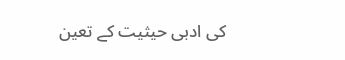کی ادبی حیثیت کے تعین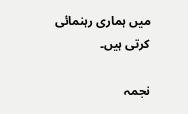میں ہماری رہنمائی کرتی ہیں۔

نجمہ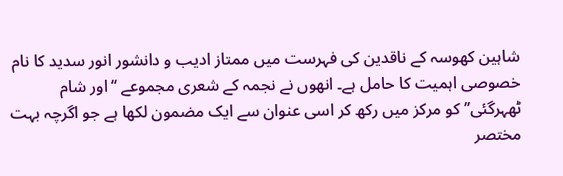شاہین کھوسہ کے ناقدین کی فہرست میں ممتاز ادیب و دانشور انور سدید کا نام خصوصی اہمیت کا حامل ہے۔ انھوں نے نجمہ کے شعری مجموعے ‘‘اور شام ٹھہرگئی’’ کو مرکز میں رکھ کر اسی عنوان سے ایک مضمون لکھا ہے جو اگرچہ بہت مختصر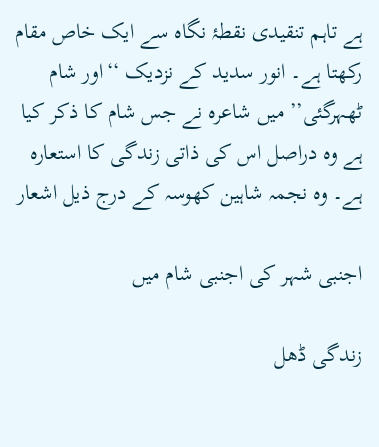ہے تاہم تنقیدی نقطۂ نگاہ سے ایک خاص مقام رکھتا ہے۔ انور سدید کے نزدیک ‘‘اور شام ٹھہرگئی’’ میں شاعرہ نے جس شام کا ذکر کیا ہے وہ دراصل اس کی ذاتی زندگی کا استعارہ ہے۔ وہ نجمہ شاہین کھوسہ کے درج ذیل اشعار

اجنبی شہر کی اجنبی شام میں

زندگی ڈھل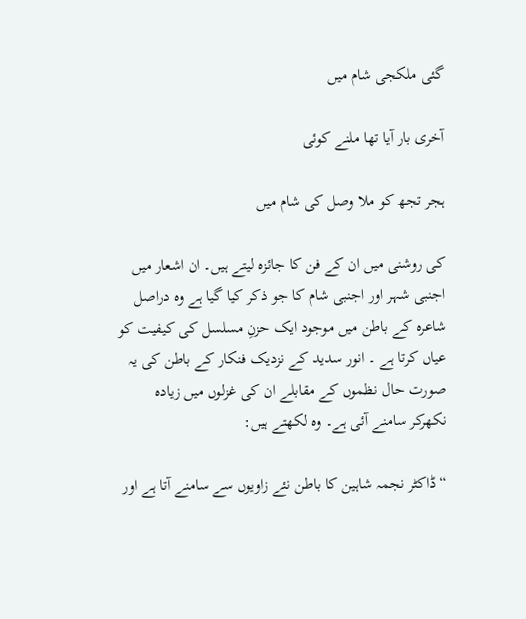گئی ملکجی شام میں

آخری بار آیا تھا ملنے کوئی

ہجر تجھ کو ملا وصل کی شام میں

کی روشنی میں ان کے فن کا جائزہ لیتے ہیں۔ ان اشعار میں اجنبی شہر اور اجنبی شام کا جو ذکر کیا گیا ہے وہ دراصل شاعرہ کے باطن میں موجود ایک حزنِ مسلسل کی کیفیت کو عیاں کرتا ہے ۔ انور سدید کے نزدیک فنکار کے باطن کی یہ صورت حال نظموں کے مقابلے ان کی غزلوں میں زیادہ نکھرکر سامنے آئی ہے۔ وہ لکھتے ہیں:

“ڈاکٹر نجمہ شاہین کا باطن نئے زاویوں سے سامنے آتا ہے اور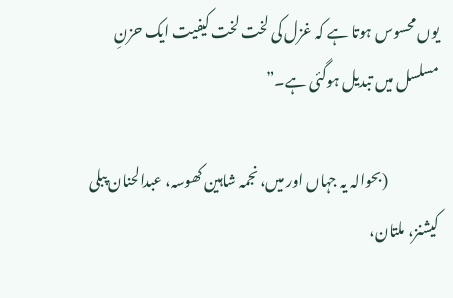یوں محسوس ہوتا ہے کہ غزل کی لخت لخت کیفیت ایک حزنِ مسلسل میں تبدیل ہوگئی ہے۔”

                  (بحوالہ یہ جہاں اور میں، نجمہ شاہین کھوسہ، عبدالحنان پبلی کیشنز، ملتان،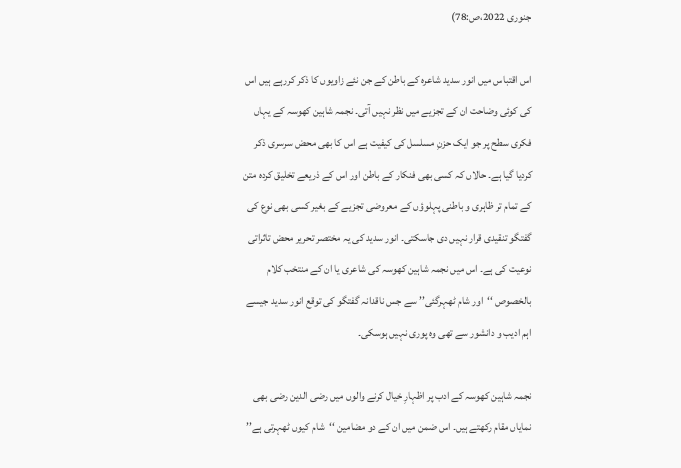جنوری 2022،ص:78)

اس اقتباس میں انور سدید شاعرہ کے باطن کے جن نئے زاویوں کا ذکر کررہے ہیں اس کی کوئی وضاحت ان کے تجزیے میں نظر نہیں آتی۔ نجمہ شاہین کھوسہ کے یہاں فکری سطح پر جو ایک حزنِ مسلسل کی کیفیت ہے اس کا بھی محض سرسری ذکر کردیا گیا ہے۔ حالاں کہ کسی بھی فنکار کے باطن اور اس کے ذریعے تخلیق کردہ متن کے تمام تر ظاہری و باطنی پہلوؤں کے معروضی تجزیے کے بغیر کسی بھی نوع کی گفتگو تنقیدی قرار نہیں دی جاسکتی۔ انور سدید کی یہ مختصر تحریر محض تاثراتی نوعیت کی ہے۔ اس میں نجمہ شاہین کھوسہ کی شاعری یا ان کے منتخب کلام بالخصوص ‘‘اور شام ٹھہرگئی’’ سے جس ناقدانہ گفتگو کی توقع انور سدید جیسے اہم ادیب و دانشور سے تھی وہ پوری نہیں ہوسکی۔

نجمہ شاہین کھوسہ کے ادب پر اظہارِ خیال کرنے والوں میں رضی الدین رضی بھی نمایاں مقام رکھتے ہیں۔ اس ضمن میں ان کے دو مضامین ‘‘شام کیوں ٹھہرتی ہے’’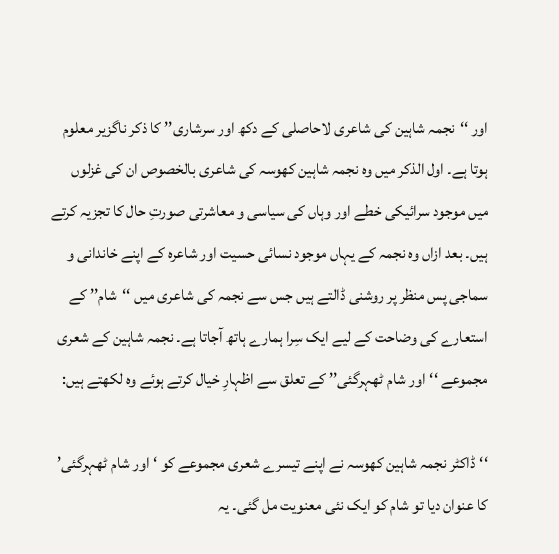اور ‘‘نجمہ شاہین کی شاعری لاحاصلی کے دکھ اور سرشاری’’ کا ذکر ناگزیر معلوم ہوتا ہے۔ اول الذکر میں وہ نجمہ شاہین کھوسہ کی شاعری بالخصوص ان کی غزلوں میں موجود سرائیکی خطے اور وہاں کی سیاسی و معاشرتی صورتِ حال کا تجزیہ کرتے ہیں۔ بعد ازاں وہ نجمہ کے یہاں موجود نسائی حسیت اور شاعرہ کے اپنے خاندانی و سماجی پس منظر پر روشنی ڈالتے ہیں جس سے نجمہ کی شاعری میں ‘‘شام’’ کے استعارے کی وضاحت کے لیے ایک سِرا ہمارے ہاتھ آجاتا ہے۔ نجمہ شاہین کے شعری مجموعے ‘‘اور شام ٹھہرگئی’’ کے تعلق سے اظہارِ خیال کرتے ہوئے وہ لکھتے ہیں:

‘‘ڈاکٹر نجمہ شاہین کھوسہ نے اپنے تیسرے شعری مجموعے کو ‘اور شام ٹھہرگئی’ کا عنوان دیا تو شام کو ایک نئی معنویت مل گئی۔ یہ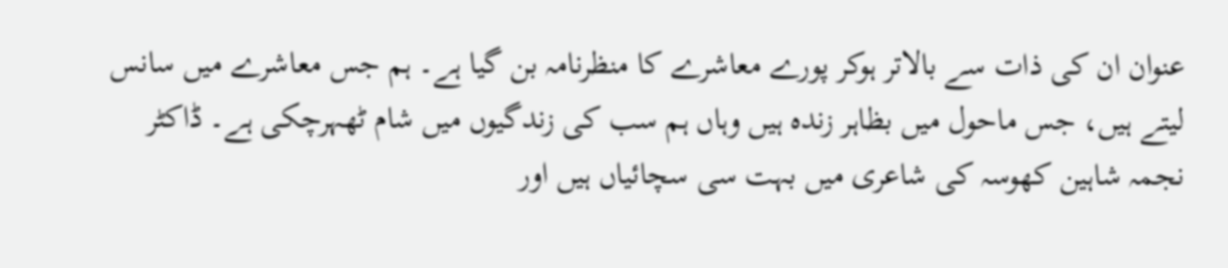عنوان ان کی ذات سے بالاتر ہوکر پورے معاشرے کا منظرنامہ بن گیا ہے۔ ہم جس معاشرے میں سانس لیتے ہیں، جس ماحول میں بظاہر زندہ ہیں وہاں ہم سب کی زندگیوں میں شام ٹھہرچکی ہے۔ ڈاکٹر نجمہ شاہین کھوسہ کی شاعری میں بہت سی سچائیاں ہیں اور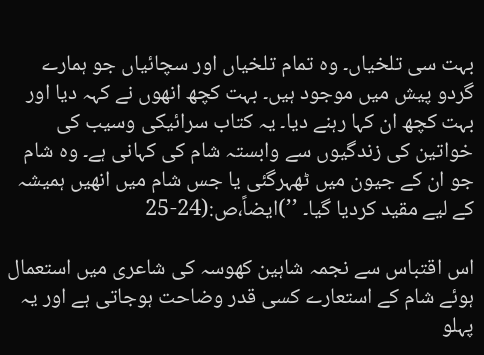بہت سی تلخیاں۔ وہ تمام تلخیاں اور سچائیاں جو ہمارے گردو پیش میں موجود ہیں۔ بہت کچھ انھوں نے کہہ دیا اور بہت کچھ ان کہا رہنے دیا۔ یہ کتاب سرائیکی وسیب کی خواتین کی زندگیوں سے وابستہ شام کی کہانی ہے۔ وہ شام جو ان کے جیون میں ٹھہرگئی یا جس شام میں انھیں ہمیشہ کے لیے مقید کردیا گیا۔ ’’)ایضاً،ص:(24-25

اس اقتباس سے نجمہ شاہین کھوسہ کی شاعری میں استعمال ہوئے شام کے استعارے کسی قدر وضاحت ہوجاتی ہے اور یہ پہلو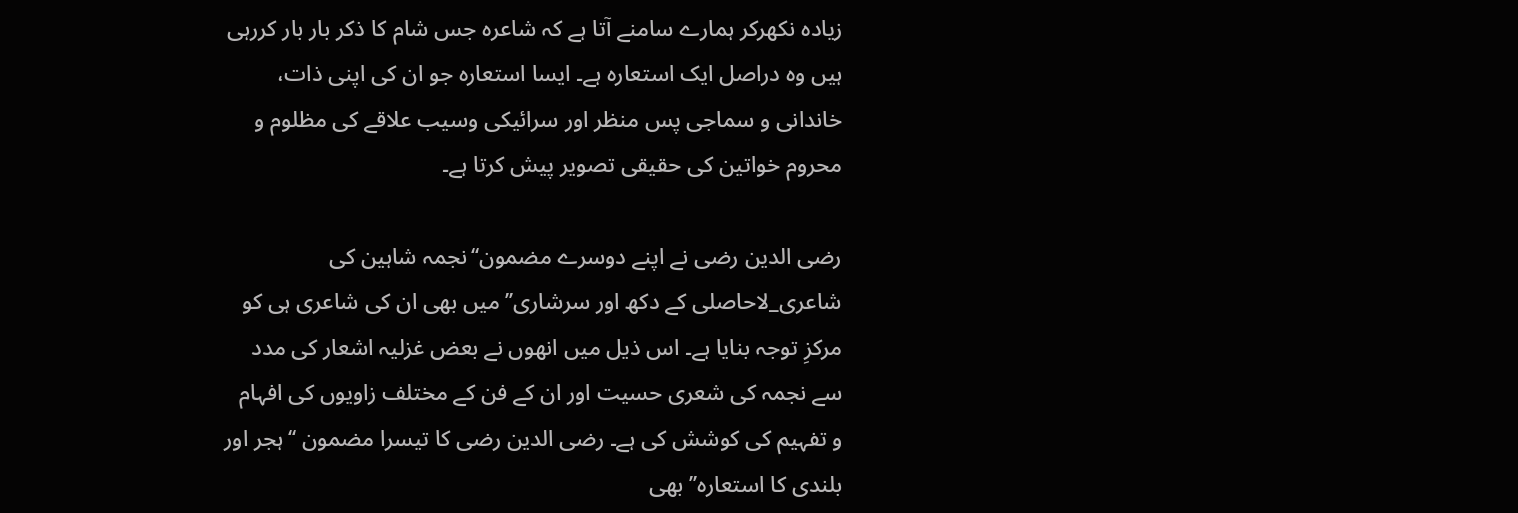زیادہ نکھرکر ہمارے سامنے آتا ہے کہ شاعرہ جس شام کا ذکر بار بار کررہی ہیں وہ دراصل ایک استعارہ ہے۔ ایسا استعارہ جو ان کی اپنی ذات، خاندانی و سماجی پس منظر اور سرائیکی وسیب علاقے کی مظلوم و محروم خواتین کی حقیقی تصویر پیش کرتا ہے۔

رضی الدین رضی نے اپنے دوسرے مضمون‘‘نجمہ شاہین کی شاعری_لاحاصلی کے دکھ اور سرشاری’’میں بھی ان کی شاعری ہی کو مرکزِ توجہ بنایا ہے۔ اس ذیل میں انھوں نے بعض غزلیہ اشعار کی مدد سے نجمہ کی شعری حسیت اور ان کے فن کے مختلف زاویوں کی افہام و تفہیم کی کوشش کی ہے۔ رضی الدین رضی کا تیسرا مضمون ‘‘ہجر اور بلندی کا استعارہ’’ بھی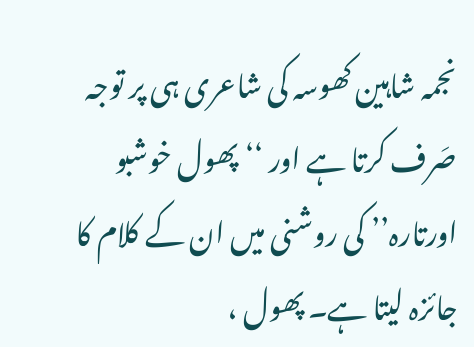نجمہ شاہین کھوسہ کی شاعری ہی پر توجہ صَرف کرتا ہے اور ‘‘پھول خوشبو اورتارہ’’ کی روشنی میں ان کے کلام کا جائزہ لیتا ہے۔ پھول ،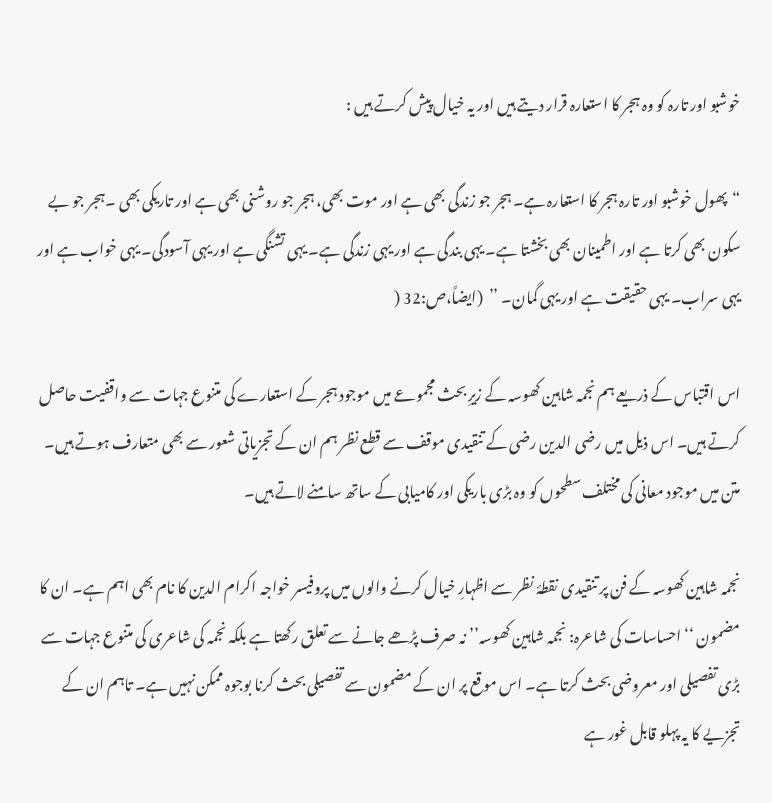خوشبو اور تارہ کو وہ ہجر کا استعارہ قرار دیتے ہیں اور یہ خیال پیش کرتے ہیں :

“پھول خوشبو اور تارہ ہجر کا استعارہ ہے۔ ہجر جو زندگی بھی ہے اور موت بھی، ہجر جو روشنی بھی ہے اور تاریکی بھی ۔ہجر جو بے سکون بھی کرتا ہے اور اطمینان بھی بخشتا ہے۔ یہی بندگی ہے اور یہی زندگی ہے۔ یہی تشنگی ہے اور یہی آسودگی۔ یہی خواب ہے اور یہی سراب۔ یہی حقیقت ہے اور یہی گمان۔ ’’  (ایضاً،ص:32 (

اس اقتباس کے ذریعے ہم نجمہ شاہین کھوسہ کے زیرِ بحث مجموعے میں موجود ہجر کے استعارے کی متنوع جہات سے واقفیت حاصل کرتے ہیں۔ اس ذیل میں رضی الدین رضی کے تنقیدی موقف سے قطع نظر ہم ان کے تجزیاتی شعور سے بھی متعارف ہوتے ہیں۔ متن میں موجود معانی کی مختلف سطحوں کو وہ بڑی باریکی اور کامیابی کے ساتھ سامنے لاتے ہیں۔

نجمہ شاہین کھوسہ کے فن پر تنقیدی نقطۂ نظر سے اظہارِ خیال کرنے والوں میں پروفیسر خواجہ اکرام الدین کا نام بھی اہم ہے۔ ان کا مضمون ‘‘احساسات کی شاعرہ: نجمہ شاہین کھوسہ’’ نہ صرف پڑھے جانے سے تعلق رکھتا ہے بلکہ نجمہ کی شاعری کی متنوع جہات سے بڑی تفصیلی اور معروضی بحث کرتا ہے۔ اس موقع پر ان کے مضمون سے تفصیلی بحث کرنا بوجوہ ممکن نہیں ہے۔ تاہم ان کے تجزیے کا یہ پہلو قابل غور ہے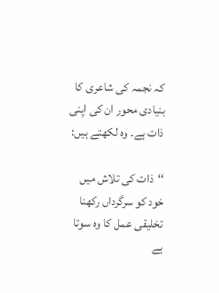کہ نجمہ کی شاعری کا بنیادی محور ان کی اپنی ذات ہے۔ وہ لکھتے ہیں:

‘‘ذات کی تلاش میں خود کو سرگرداں رکھنا تخلیقی عمل کا وہ سوتا ہے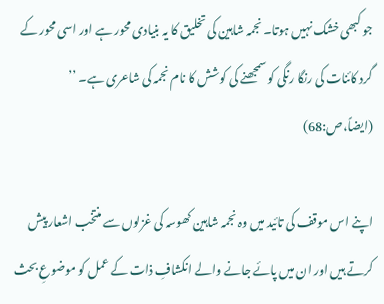جو کبھی خشک نہیں ہوتا۔ نجمہ شاہین کی تخلیق کا یہ بنیادی محور ہے اور اسی محور کے گرد کائنات کی رنگا رنگی کو سمجھنے کی کوشش کا نام نجمہ کی شاعری ہے۔ ’’        (ایضاً،ص:68)

اپنے اس موقف کی تائید میں وہ نجمہ شاہین کھوسہ کی غزلوں سے منتخب اشعار پیش کرتے ہیں اور ان میں پائے جانے والے انکشافِ ذات کے عمل کو موضوعِ بحث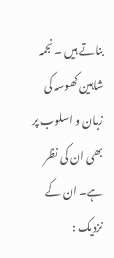بناتے ہیں ۔نجمہ شاہین کھوسہ کی زبان و اسلوب پر بھی ان کی نظر ہے۔ ان کے نزدیک :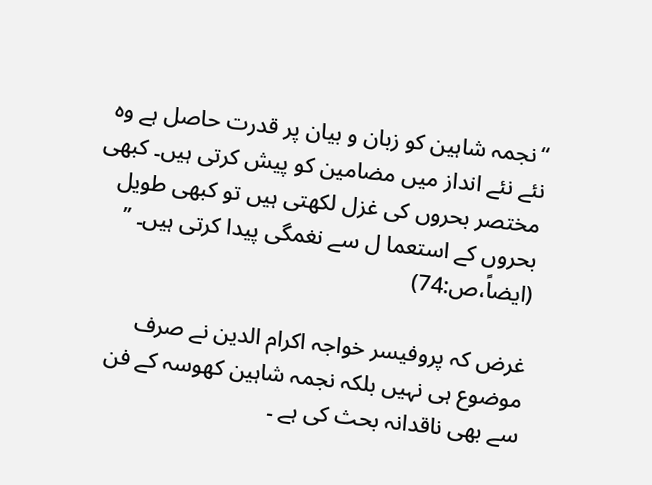“نجمہ شاہین کو زبان و بیان پر قدرت حاصل ہے وہ نئے نئے انداز میں مضامین کو پیش کرتی ہیں۔ کبھی مختصر بحروں کی غزل لکھتی ہیں تو کبھی طویل بحروں کے استعما ل سے نغمگی پیدا کرتی ہیں۔ ’’         (ایضاً،ص:74)

غرض کہ پروفیسر خواجہ اکرام الدین نے صرف موضوع ہی نہیں بلکہ نجمہ شاہین کھوسہ کے فن سے بھی ناقدانہ بحث کی ہے ۔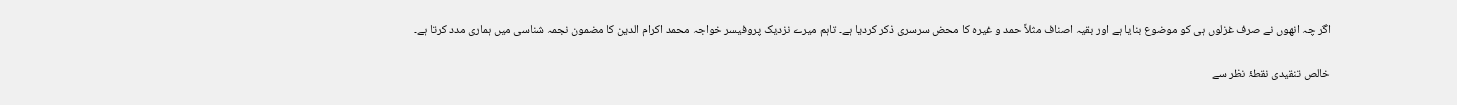اگر چہ انھوں نے صرف غزلوں ہی کو موضوع بنایا ہے اور بقیہ اصناف مثلاً حمد و غیرہ کا محض سرسری ذکر کردیا ہے۔ تاہم میرے نزدیک پروفیسر خواجہ محمد اکرام الدین کا مضمون نجمہ شناسی میں ہماری مدد کرتا ہے۔

خالص تنقیدی نقطۂ نظر سے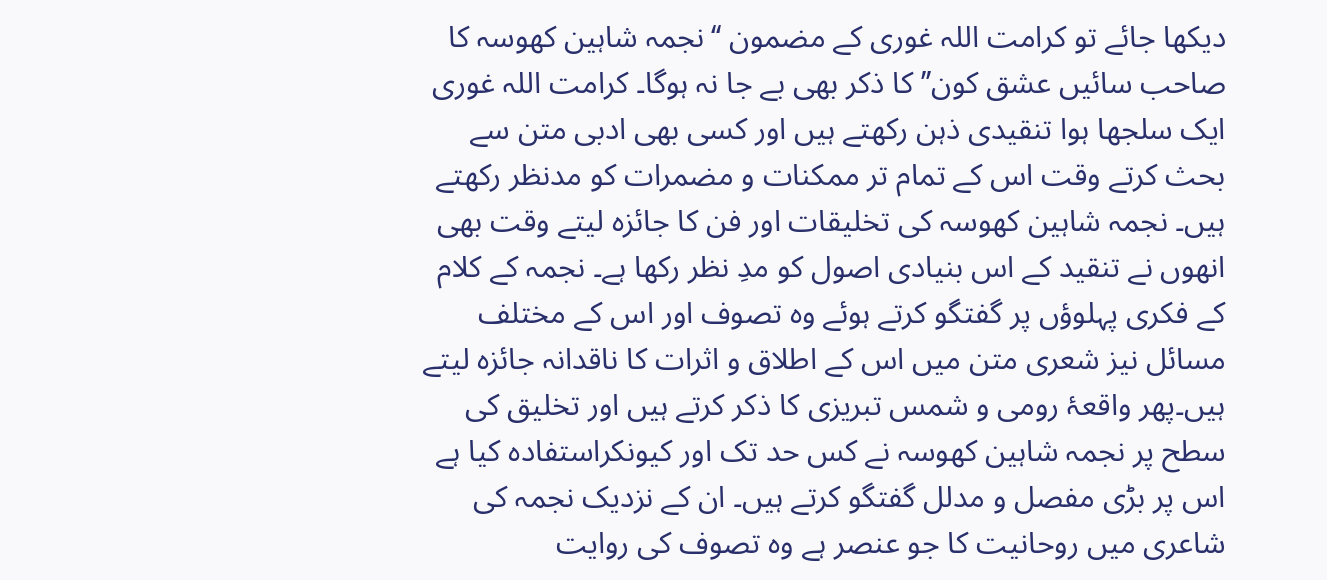دیکھا جائے تو کرامت اللہ غوری کے مضمون ‘‘نجمہ شاہین کھوسہ کا صاحب سائیں عشق کون’’ کا ذکر بھی بے جا نہ ہوگا۔ کرامت اللہ غوری ایک سلجھا ہوا تنقیدی ذہن رکھتے ہیں اور کسی بھی ادبی متن سے بحث کرتے وقت اس کے تمام تر ممکنات و مضمرات کو مدنظر رکھتے ہیں۔ نجمہ شاہین کھوسہ کی تخلیقات اور فن کا جائزہ لیتے وقت بھی انھوں نے تنقید کے اس بنیادی اصول کو مدِ نظر رکھا ہے۔ نجمہ کے کلام کے فکری پہلوؤں پر گفتگو کرتے ہوئے وہ تصوف اور اس کے مختلف مسائل نیز شعری متن میں اس کے اطلاق و اثرات کا ناقدانہ جائزہ لیتے ہیں۔پھر واقعۂ رومی و شمس تبریزی کا ذکر کرتے ہیں اور تخلیق کی سطح پر نجمہ شاہین کھوسہ نے کس حد تک اور کیونکراستفادہ کیا ہے اس پر بڑی مفصل و مدلل گفتگو کرتے ہیں۔ ان کے نزدیک نجمہ کی شاعری میں روحانیت کا جو عنصر ہے وہ تصوف کی روایت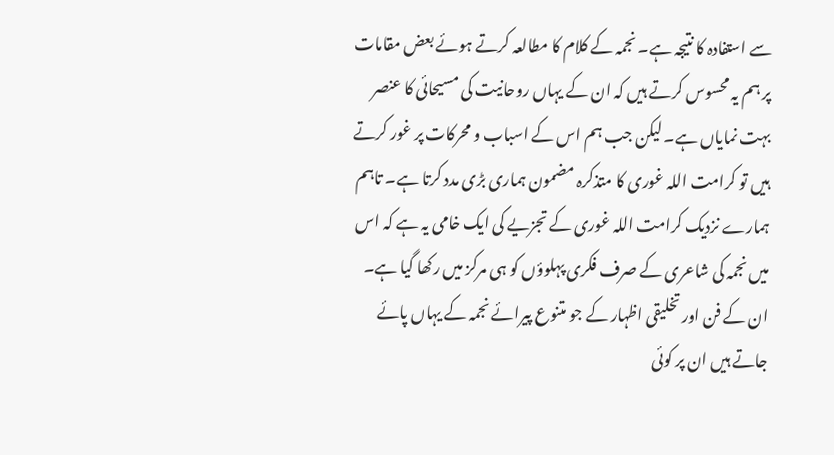سے استفادہ کا نتیجہ ہے۔ نجمہ کے کلام کا مطالعہ کرتے ہوئے بعض مقامات پر ہم یہ محسوس کرتے ہیں کہ ان کے یہاں روحانیت کی مسیحائی کا عنصر بہت نمایاں ہے۔ لیکن جب ہم اس کے اسباب و محرکات پر غور کرتے ہیں تو کرامت اللہ غوری کا متذکرہ مضمون ہماری بڑی مدد کرتا ہے۔ تاہم ہمارے نزدیک کرامت اللہ غوری کے تجزیے کی ایک خامی یہ ہے کہ اس میں نجمہ کی شاعری کے صرف فکری پہلوؤں کو ہی مرکز میں رکھا گیا ہے۔ ان کے فن اور تخلیقی اظہار کے جو متنوع پیرائے نجمہ کے یہاں پائے جاتے ہیں ان پر کوئی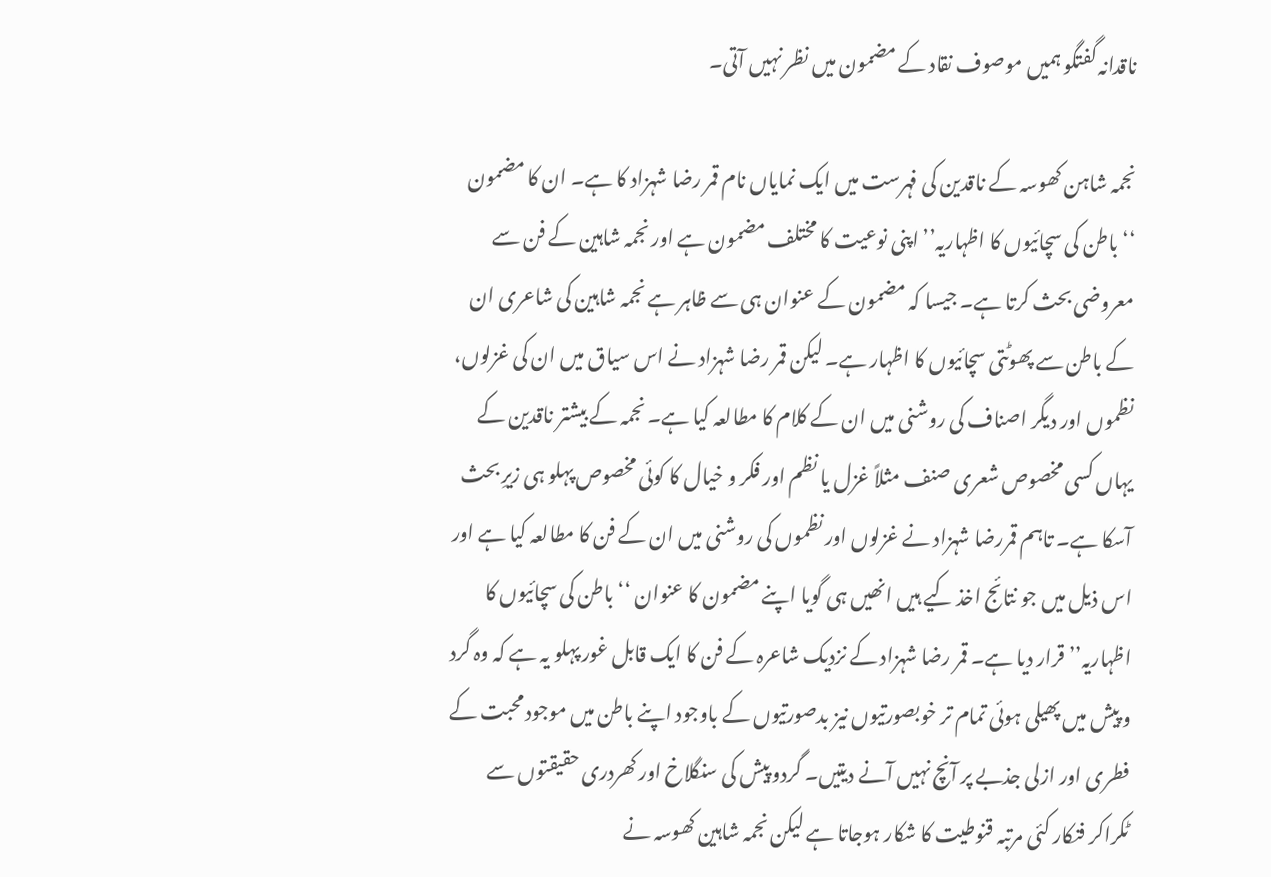ناقدانہ گفتگو ہمیں موصوف نقاد کے مضمون میں نظر نہیں آتی۔

نجمہ شاہن کھوسہ کے ناقدین کی فہرست میں ایک نمایاں نام قمر رضا شہزاد کا ہے۔ ان کا مضمون ‘‘باطن کی سچائیوں کا اظہاریہ’’ اپنی نوعیت کا مختلف مضمون ہے اور نجمہ شاہین کے فن سے معروضی بحث کرتا ہے۔ جیسا کہ مضمون کے عنوان ہی سے ظاہر ہے نجمہ شاہین کی شاعری ان کے باطن سے پھوٹتی سچائیوں کا اظہار ہے۔ لیکن قمر رضا شہزاد نے اس سیاق میں ان کی غزلوں، نظموں اور دیگر اصناف کی روشنی میں ان کے کلام کا مطالعہ کیا ہے۔ نجمہ کے بیشتر ناقدین کے یہاں کسی مخصوص شعری صنف مثلاً غزل یا نظم اور فکر و خیال کا کوئی مخصوص پہلو ہی زیرِ بحث آسکا ہے۔ تاہم قمررضا شہزاد نے غزلوں اور نظموں کی روشنی میں ان کے فن کا مطالعہ کیا ہے اور اس ذیل میں جو نتائج اخذ کیے ہیں انھیں ہی گویا اپنے مضمون کا عنوان ‘‘باطن کی سچائیوں کا اظہاریہ’’ قرار دیا ہے۔ قمر رضا شہزاد کے نزدیک شاعرہ کے فن کا ایک قابل غور پہلو یہ ہے کہ وہ گرد و پیش میں پھیلی ہوئی تمام تر خوبصورتیوں نیز بدصورتیوں کے باوجود اپنے باطن میں موجود محبت کے فطری اور ازلی جذبے پر آنچ نہیں آنے دیتیں۔ گردو پیش کی سنگلاخ اور کھردری حقیقتوں سے ٹکراکر فنکار کئی مرتبہ قنوطیت کا شکار ہوجاتا ہے لیکن نجمہ شاہین کھوسہ نے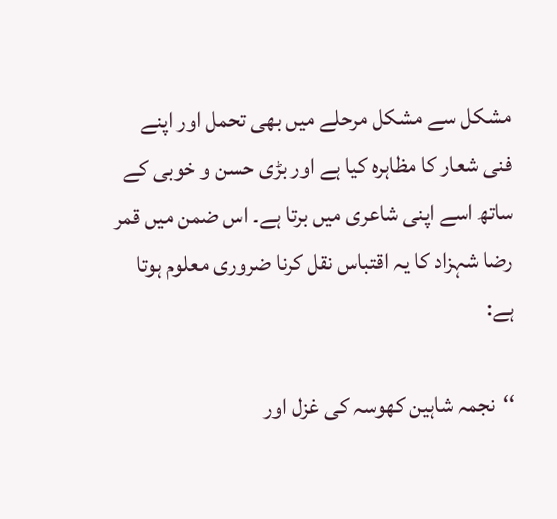مشکل سے مشکل مرحلے میں بھی تحمل اور اپنے فنی شعار کا مظاہرہ کیا ہے اور بڑی حسن و خوبی کے ساتھ اسے اپنی شاعری میں برتا ہے۔ اس ضمن میں قمر رضا شہزاد کا یہ اقتباس نقل کرنا ضروری معلوم ہوتا ہے:

‘‘نجمہ شاہین کھوسہ کی غزل اور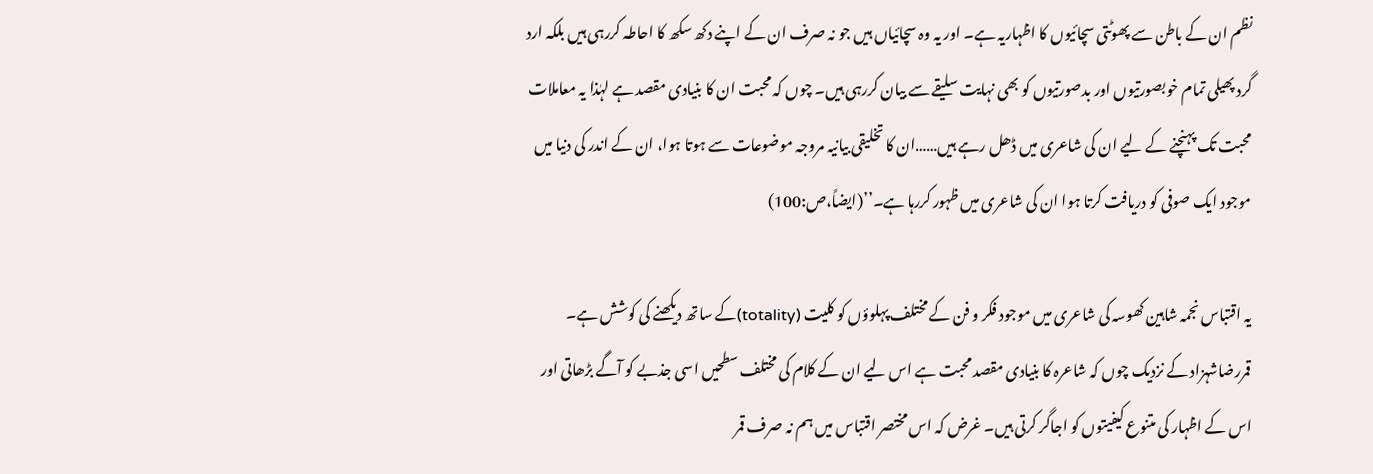نظم ان کے باطن سے پھوٹتی سچائیوں کا اظہاریہ ہے۔ اور یہ وہ سچائیاں ہیں جو نہ صرف ان کے اپنے دکھ سکھ کا احاطہ کررہی ہیں بلکہ ارد گرد پھیلی تمام خوبصورتیوں اور بدصورتیوں کو بھی نہایت سلیقے سے بیان کررہی ہیں۔ چوں کہ محبت ان کا بنیادی مقصد ہے لہٰذا یہ معاملات محبت تک پہنچنے کے لیے ان کی شاعری میں ڈھل رہے ہیں……ان کا تخلیقی بیانیہ مروجہ موضوعات سے ہوتا ہوا، ان کے اندر کی دنیا میں موجود ایک صوفی کو دریافت کرتا ہوا ان کی شاعری میں ظہور کررہا ہے۔’’(ایضاً،ص:100)

یہ اقتباس نجمہ شاہین کھوسہ کی شاعری میں موجود فکر و فن کے مختلف پہلوؤں کو کلیت (totality)کے ساتھ دیکھنے کی کوشش ہے۔ قمررضاشہزاد کے نزدیک چوں کہ شاعرہ کا بنیادی مقصد محبت ہے اس لیے ان کے کلام کی مختلف سطحیں اسی جذبے کو آگے بڑھاتی اور اس کے اظہار کی متنوع کیفیتوں کو اجاگر کرتی ہیں۔ غرض کہ اس مختصر اقتباس میں ہم نہ صرف قمر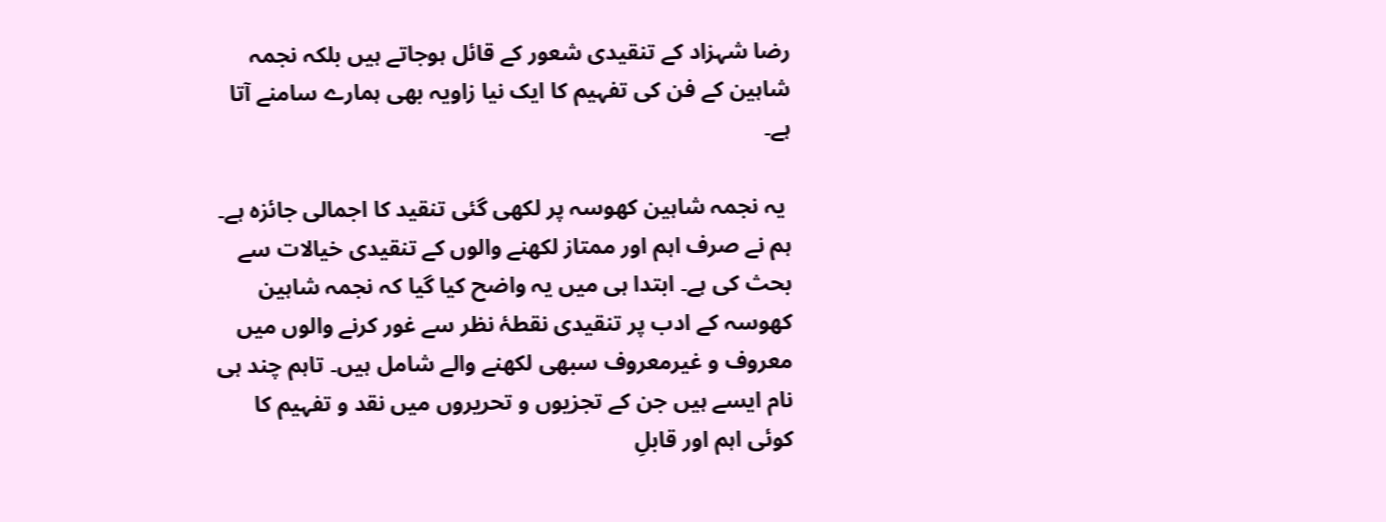رضا شہزاد کے تنقیدی شعور کے قائل ہوجاتے ہیں بلکہ نجمہ شاہین کے فن کی تفہیم کا ایک نیا زاویہ بھی ہمارے سامنے آتا ہے۔

 یہ نجمہ شاہین کھوسہ پر لکھی گئی تنقید کا اجمالی جائزہ ہے۔ ہم نے صرف اہم اور ممتاز لکھنے والوں کے تنقیدی خیالات سے بحث کی ہے۔ ابتدا ہی میں یہ واضح کیا گیا کہ نجمہ شاہین کھوسہ کے ادب پر تنقیدی نقطۂ نظر سے غور کرنے والوں میں معروف و غیرمعروف سبھی لکھنے والے شامل ہیں۔ تاہم چند ہی نام ایسے ہیں جن کے تجزیوں و تحریروں میں نقد و تفہیم کا کوئی اہم اور قابلِ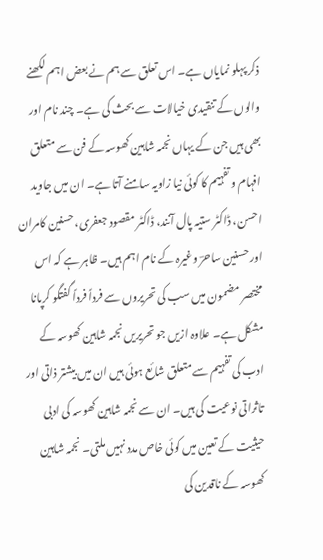ذکر پہلو نمایاں ہے۔ اس تعلق سے ہم نے بعض اہم لکھنے والوں کے تنقیدی خیالات سے بحث کی ہے۔ چند نام اور بھی ہیں جن کے یہاں نجمہ شاہین کھوسہ کے فن سے متعلق افہام و تفہیم کا کوئی نیا زاویہ سامنے آتا ہے۔ ان میں جاوید احسن، ڈاکٹر ستیہ پال آنند، ڈاکٹر مقصود جعفری، حسنین کامران اور حسنین ساحرؔ وغیرہ کے نام اہم ہیں۔ ظاہر ہے کہ اس مختصر مضمون میں سب کی تحریروں سے فرداً فرداً گفتگو کرپانا مشکل ہے۔ علاوہ ازیں جو تحریریں نجمہ شاہین کھوسہ کے ادب کی تفہیم سے متعلق شائع ہوئی ہیں ان میں بیشتر ذاتی اور تاثراتی نوعیت کی ہیں۔ ان سے نجمہ شاہین کھوسہ کی ادبی حیثیت کے تعین میں کوئی خاص مدد نہیں ملتی۔ نجمہ شاہین کھوسہ کے ناقدین کی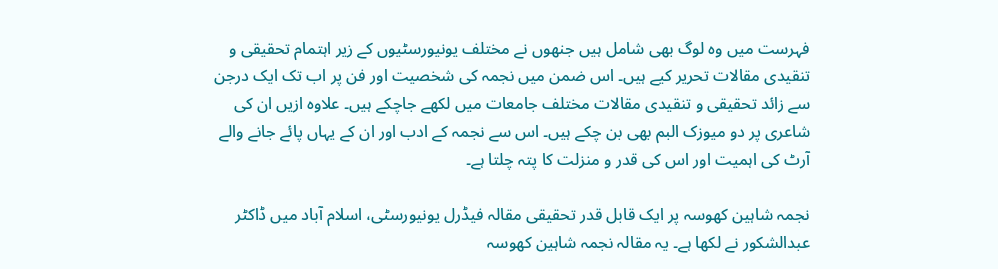فہرست میں وہ لوگ بھی شامل ہیں جنھوں نے مختلف یونیورسٹیوں کے زیر اہتمام تحقیقی و تنقیدی مقالات تحریر کیے ہیں۔ اس ضمن میں نجمہ کی شخصیت اور فن پر اب تک ایک درجن سے زائد تحقیقی و تنقیدی مقالات مختلف جامعات میں لکھے جاچکے ہیں۔ علاوہ ازیں ان کی شاعری پر دو میوزک البم بھی بن چکے ہیں۔ اس سے نجمہ کے ادب اور ان کے یہاں پائے جانے والے آرٹ کی اہمیت اور اس کی قدر و منزلت کا پتہ چلتا ہے۔

نجمہ شاہین کھوسہ پر ایک قابل قدر تحقیقی مقالہ فیڈرل یونیورسٹی، اسلام آباد میں ڈاکٹر عبدالشکور نے لکھا ہے۔ یہ مقالہ نجمہ شاہین کھوسہ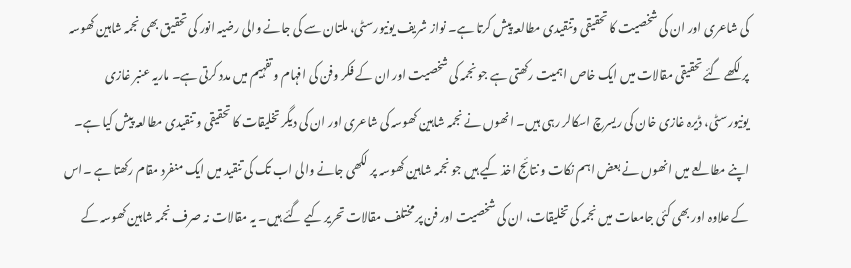کی شاعری اور ان کی شخصیت کا تحقیقی وتنقیدی مطالعہ پیش کرتا ہے۔ نواز شریف یونیورسٹی، ملتان سے کی جانے والی رضیہ انور کی تحقیق بھی نجمہ شاہین کھوسہ پر لکھے گئے تحقیقی مقالات میں ایک خاص اہمیت رکھتی ہے جو نجمہ کی شخصیت اور ان کے فکر وفن کی افہام و تفہیم میں مدد کرتی ہے۔ ماریہ عنبر غازی یونیورسٹی، ڈیرہ غازی خان کی ریسرچ اسکالر رہی ہیں۔ انھوں نے نجمہ شاہین کھوسہ کی شاعری اور ان کی دیگر تخلیقات کا تحقیقی و تنقیدی مطالعہ پیش کیا ہے۔ اپنے مطالعے میں انھوں نے بعض اہم نکات و نتائج اخذ کیے ہیں جو نجمہ شاہین کھوسہ پر لکھی جانے والی اب تک کی تنقید میں ایک منفرد مقام رکھتا ہے ۔اس کے علاوہ اور بھی کئی جامعات میں نجمہ کی تخلیقات، ان کی شخصیت اور فن پر مختلف مقالات تحریر کیے گئے ہیں۔ یہ مقالات نہ صرف نجمہ شاہین کھوسہ کے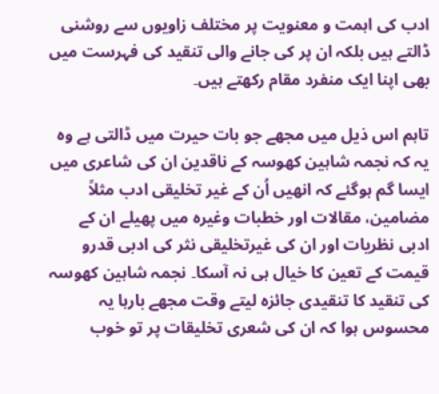ادب کی اہمت و معنویت پر مختلف زاویوں سے روشنی ڈالتے ہیں بلکہ ان پر کی جانے والی تنقید کی فہرست میں بھی اپنا ایک منفرد مقام رکھتے ہیں۔

تاہم اس ذیل میں مجھے جو بات حیرت میں ڈالتی ہے وہ یہ کہ نجمہ شاہین کھوسہ کے ناقدین ان کی شاعری میں ایسا گم ہوگئے کہ انھیں اُن کے غیر تخلیقی ادب مثلاً مضامین، مقالات اور خطبات وغیرہ میں پھیلے ان کے ادبی نظریات اور ان کی غیرتخلیقی نثر کی ادبی قدرو قیمت کے تعین کا خیال ہی نہ آسکا۔ نجمہ شاہین کھوسہ کی تنقید کا تنقیدی جائزہ لیتے وقت مجھے بارہا یہ محسوس ہوا کہ ان کی شعری تخلیقات پر تو خوب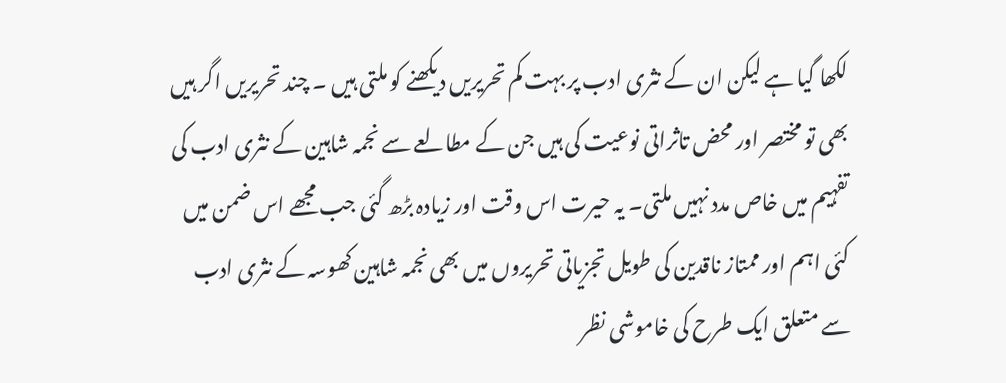لکھا گیا ہے لیکن ان کے نثری ادب پر بہت کم تحریریں دیکھنے کو ملتی ہیں ۔ چند تحریریں اگر ہیں بھی تو مختصر اور محض تاثراتی نوعیت کی ہیں جن کے مطالعے سے نجمہ شاہین کے نثری ادب کی تفہیم میں خاص مدد نہیں ملتی۔ یہ حیرت اس وقت اور زیادہ بڑھ گئی جب مجھے اس ضمن میں کئی اہم اور ممتاز ناقدین کی طویل تجزیاتی تحریروں میں بھی نجمہ شاہین کھوسہ کے نثری ادب سے متعلق ایک طرح کی خاموشی نظر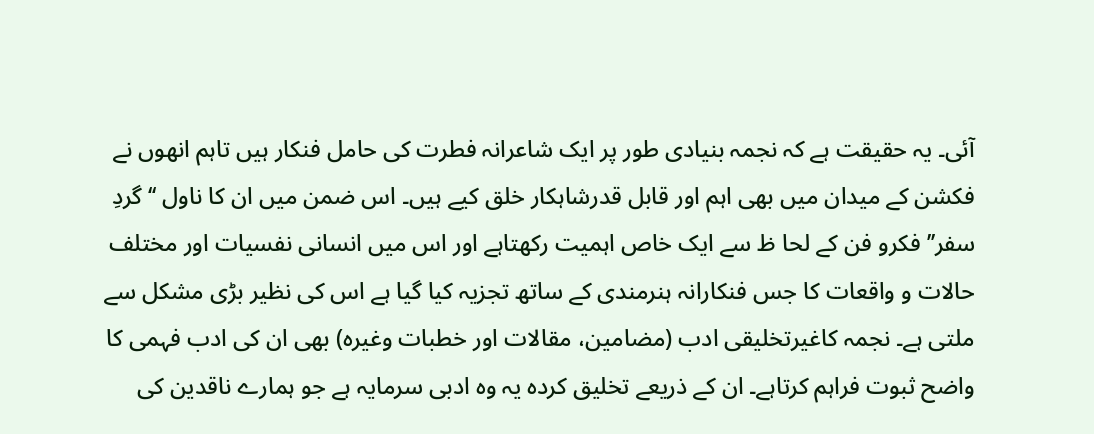آئی۔ یہ حقیقت ہے کہ نجمہ بنیادی طور پر ایک شاعرانہ فطرت کی حامل فنکار ہیں تاہم انھوں نے فکشن کے میدان میں بھی اہم اور قابل قدرشاہکار خلق کیے ہیں۔ اس ضمن میں ان کا ناول ‘‘گردِ سفر’’ فکرو فن کے لحا ظ سے ایک خاص اہمیت رکھتاہے اور اس میں انسانی نفسیات اور مختلف حالات و واقعات کا جس فنکارانہ ہنرمندی کے ساتھ تجزیہ کیا گیا ہے اس کی نظیر بڑی مشکل سے ملتی ہے۔ نجمہ کاغیرتخلیقی ادب (مضامین، مقالات اور خطبات وغیرہ) بھی ان کی ادب فہمی کا واضح ثبوت فراہم کرتاہے۔ ان کے ذریعے تخلیق کردہ یہ وہ ادبی سرمایہ ہے جو ہمارے ناقدین کی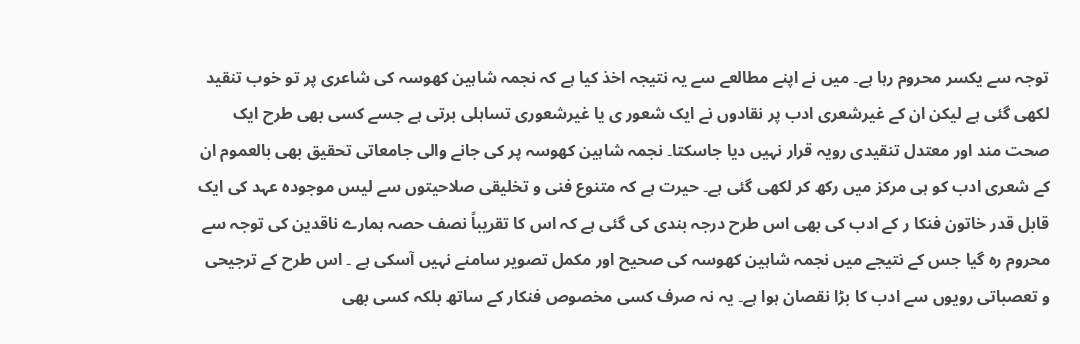توجہ سے یکسر محروم رہا ہے۔ میں نے اپنے مطالعے سے یہ نتیجہ اخذ کیا ہے کہ نجمہ شاہین کھوسہ کی شاعری پر تو خوب تنقید لکھی گئی ہے لیکن ان کے غیرشعری ادب پر نقادوں نے ایک شعور ی یا غیرشعوری تساہلی برتی ہے جسے کسی بھی طرح ایک صحت مند اور معتدل تنقیدی رویہ قرار نہیں دیا جاسکتا۔ نجمہ شاہین کھوسہ پر کی جانے والی جامعاتی تحقیق بھی بالعموم ان کے شعری ادب کو ہی مرکز میں رکھ کر لکھی گئی ہے۔ حیرت ہے کہ متنوع فنی و تخلیقی صلاحیتوں سے لیس موجودہ عہد کی ایک قابل قدر خاتون فنکا ر کے ادب کی بھی اس طرح درجہ بندی کی گئی ہے کہ اس کا تقریباً نصف حصہ ہمارے ناقدین کی توجہ سے محروم رہ گیا جس کے نتیجے میں نجمہ شاہین کھوسہ کی صحیح اور مکمل تصویر سامنے نہیں آسکی ہے ۔ اس طرح کے ترجیحی و تعصباتی رویوں سے ادب کا بڑا نقصان ہوا ہے۔ یہ نہ صرف کسی مخصوص فنکار کے ساتھ بلکہ کسی بھی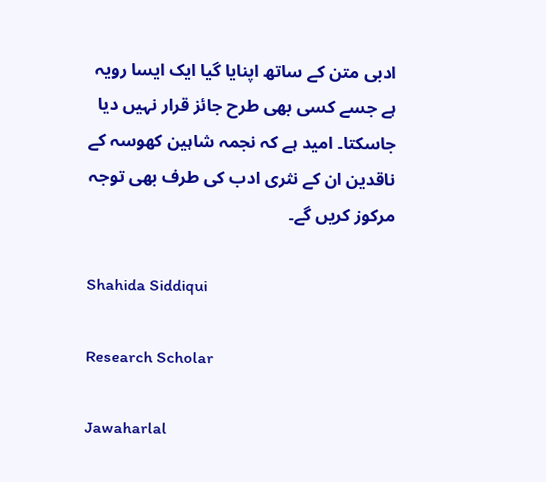ادبی متن کے ساتھ اپنایا گیا ایک ایسا رویہ ہے جسے کسی بھی طرح جائز قرار نہیں دیا جاسکتا۔ امید ہے کہ نجمہ شاہین کھوسہ کے ناقدین ان کے نثری ادب کی طرف بھی توجہ مرکوز کریں گے۔

Shahida Siddiqui

Research Scholar

Jawaharlal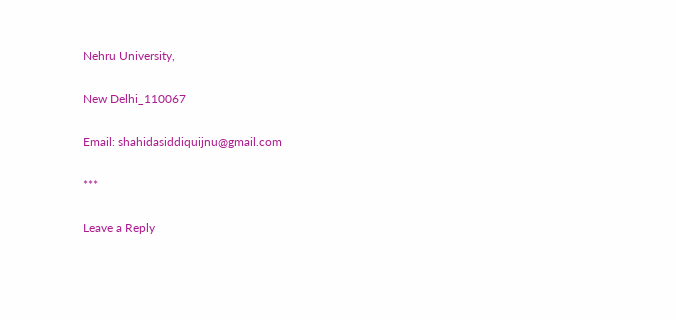Nehru University,

New Delhi_110067

Email: shahidasiddiquijnu@gmail.com

***

Leave a Reply